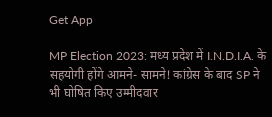Get App

MP Election 2023: मध्य प्रदेश में I.N.D.I.A. के सहयोगी होंगे आमने- सामने! कांग्रेस के बाद SP ने भी घोषित किए उम्मीदवार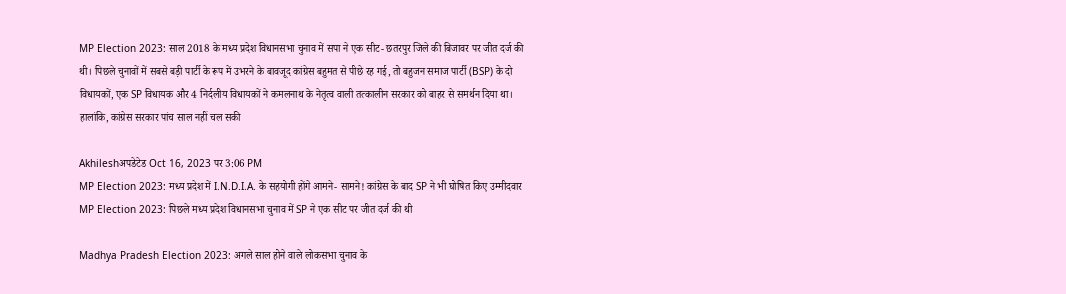MP Election 2023: साल 2018 के मध्य प्रदेश विधानसभा चुनाव में सपा ने एक सीट- छतरपुर जिले की बिजावर पर जीत दर्ज की थी। पिछले चुनावों में सबसे बड़ी पार्टी के रूप में उभरने के बावजूद कांग्रेस बहुमत से पीछे रह गई, तो बहुजन समाज पार्टी (BSP) के दो विधायकों, एक SP विधायक और 4 निर्दलीय विधायकों ने कमलनाथ के नेतृत्व वाली तत्कालीन सरकार को बाहर से समर्थन दिया था। हालांकि, कांग्रेस सरकार पांच साल नहीं चल सकी

Akhileshअपडेटेड Oct 16, 2023 पर 3:06 PM
MP Election 2023: मध्य प्रदेश में I.N.D.I.A. के सहयोगी होंगे आमने- सामने! कांग्रेस के बाद SP ने भी घोषित किए उम्मीदवार
MP Election 2023: पिछले मध्य प्रदेश विधानसभा चुनाव में SP ने एक सीट पर जीत दर्ज की थी

Madhya Pradesh Election 2023: अगले साल होने वाले लोकसभा चुनाव के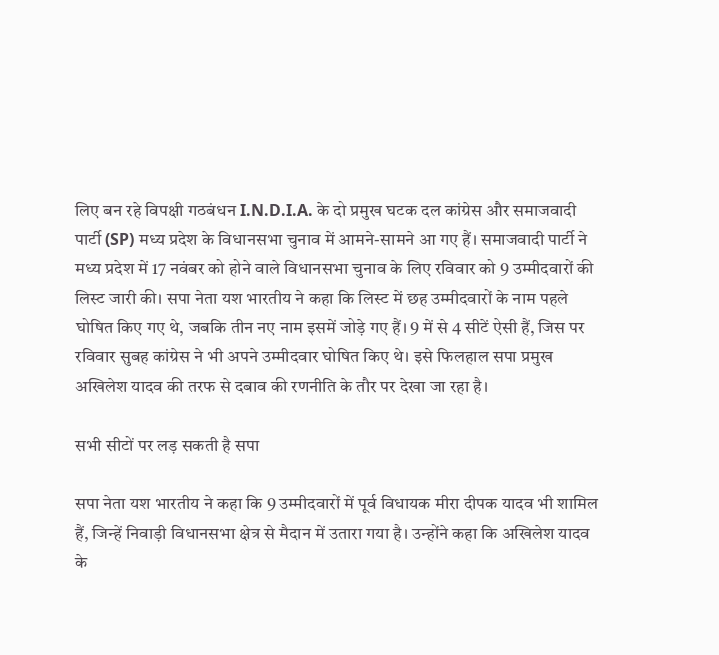लिए बन रहे विपक्षी गठबंधन I.N.D.I.A. के दो प्रमुख घटक दल कांग्रेस और समाजवादी पार्टी (SP) मध्य प्रदेश के विधानसभा चुनाव में आमने-सामने आ गए हैं। समाजवादी पार्टी ने मध्य प्रदेश में 17 नवंबर को होने वाले विधानसभा चुनाव के लिए रविवार को 9 उम्मीदवारों की लिस्ट जारी की। सपा नेता यश भारतीय ने कहा कि लिस्ट में छह उम्मीदवारों के नाम पहले घोषित किए गए थे, जबकि तीन नए नाम इसमें जोड़े गए हैं। 9 में से 4 सीटें ऐसी हैं, जिस पर रविवार सुबह कांग्रेस ने भी अपने उम्मीदवार घोषित किए थे। इसे फिलहाल सपा प्रमुख अखिलेश यादव की तरफ से दबाव की रणनीति के तौर पर देखा जा रहा है।

सभी सीटों पर लड़ सकती है सपा

सपा नेता यश भारतीय ने कहा कि 9 उम्मीदवारों में पूर्व विधायक मीरा दीपक यादव भी शामिल हैं, जिन्हें निवाड़ी विधानसभा क्षेत्र से मैदान में उतारा गया है। उन्होंने कहा कि अखिलेश यादव के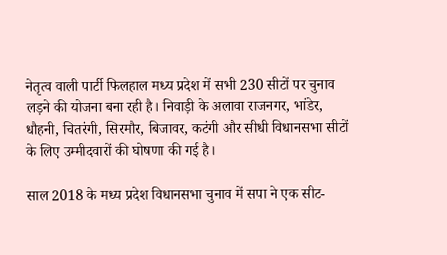नेतृत्व वाली पार्टी फिलहाल मध्य प्रदेश में सभी 230 सीटों पर चुनाव लड़ने की योजना बना रही है। निवाड़ी के अलावा राजनगर, भांडेर, धौहनी, चितरंगी, सिरमौर, बिजावर, कटंगी और सीधी विधानसभा सीटों के लिए उम्मीदवारों की घोषणा की गई है।

साल 2018 के मध्य प्रदेश विधानसभा चुनाव में सपा ने एक सीट-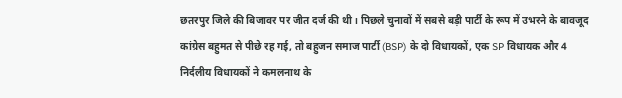छतरपुर जिले की बिजावर पर जीत दर्ज की थी। पिछले चुनावों में सबसे बड़ी पार्टी के रूप में उभरने के बावजूद कांग्रेस बहुमत से पीछे रह गई, तो बहुजन समाज पार्टी (BSP) के दो विधायकों, एक SP विधायक और 4 निर्दलीय विधायकों ने कमलनाथ के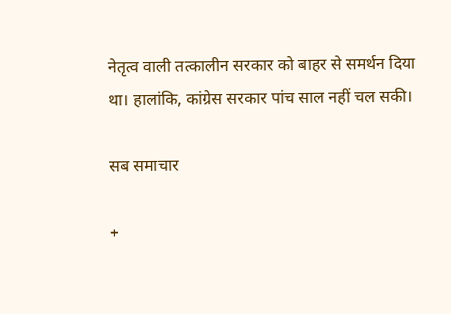नेतृत्व वाली तत्कालीन सरकार को बाहर से समर्थन दिया था। हालांकि, कांग्रेस सरकार पांच साल नहीं चल सकी।

सब समाचार

+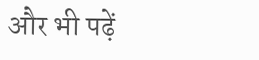और भी पढ़ें